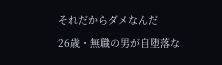それだからダメなんだ
26歳・無職の男が自堕落な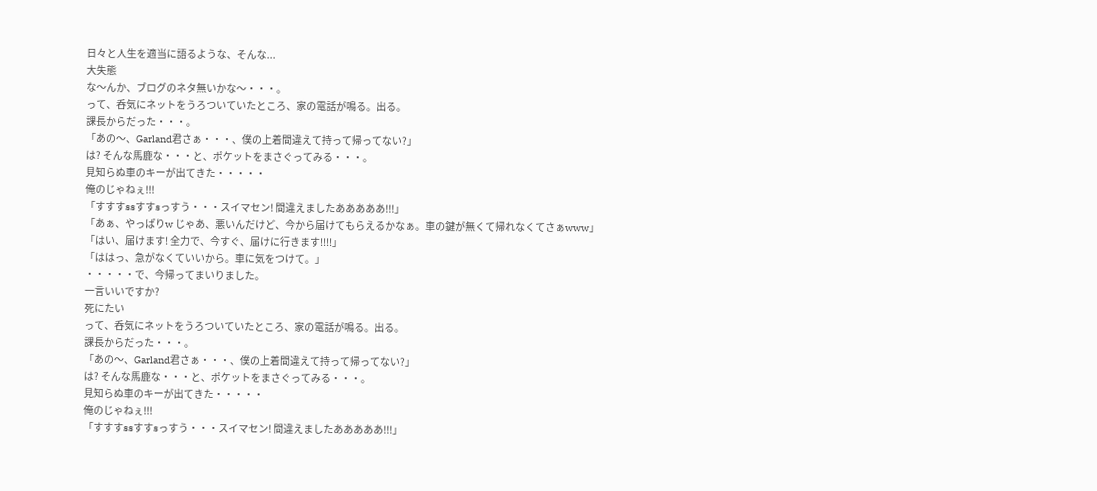日々と人生を適当に語るような、そんな...
大失態
な〜んか、ブログのネタ無いかな〜・・・。
って、呑気にネットをうろついていたところ、家の電話が鳴る。出る。
課長からだった・・・。
「あの〜、Garland君さぁ・・・、僕の上着間違えて持って帰ってない?」
は? そんな馬鹿な・・・と、ポケットをまさぐってみる・・・。
見知らぬ車のキーが出てきた・・・・・
俺のじゃねぇ!!!
「すすすssすすsっすう・・・スイマセン! 間違えましたあああああ!!!」
「あぁ、やっぱりw じゃあ、悪いんだけど、今から届けてもらえるかなぁ。車の鍵が無くて帰れなくてさぁwww」
「はい、届けます! 全力で、今すぐ、届けに行きます!!!!」
「ははっ、急がなくていいから。車に気をつけて。」
・・・・・で、今帰ってまいりました。
一言いいですか?
死にたい
って、呑気にネットをうろついていたところ、家の電話が鳴る。出る。
課長からだった・・・。
「あの〜、Garland君さぁ・・・、僕の上着間違えて持って帰ってない?」
は? そんな馬鹿な・・・と、ポケットをまさぐってみる・・・。
見知らぬ車のキーが出てきた・・・・・
俺のじゃねぇ!!!
「すすすssすすsっすう・・・スイマセン! 間違えましたあああああ!!!」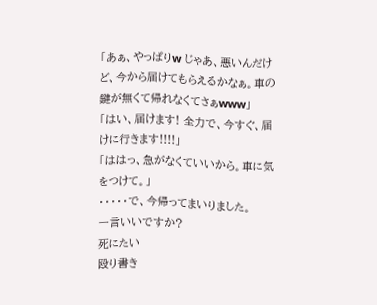「あぁ、やっぱりw じゃあ、悪いんだけど、今から届けてもらえるかなぁ。車の鍵が無くて帰れなくてさぁwww」
「はい、届けます! 全力で、今すぐ、届けに行きます!!!!」
「ははっ、急がなくていいから。車に気をつけて。」
・・・・・で、今帰ってまいりました。
一言いいですか?
死にたい
殴り書き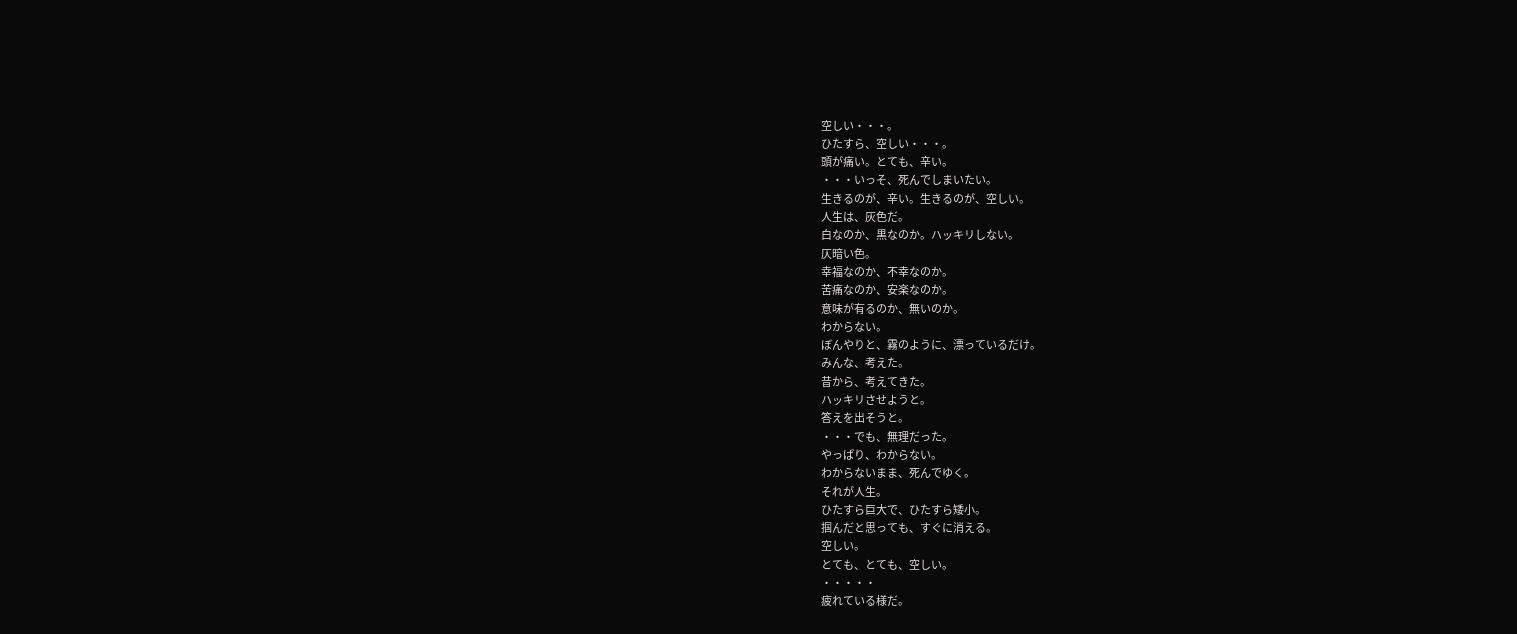空しい・・・。
ひたすら、空しい・・・。
頭が痛い。とても、辛い。
・・・いっそ、死んでしまいたい。
生きるのが、辛い。生きるのが、空しい。
人生は、灰色だ。
白なのか、黒なのか。ハッキリしない。
仄暗い色。
幸福なのか、不幸なのか。
苦痛なのか、安楽なのか。
意味が有るのか、無いのか。
わからない。
ぼんやりと、霧のように、漂っているだけ。
みんな、考えた。
昔から、考えてきた。
ハッキリさせようと。
答えを出そうと。
・・・でも、無理だった。
やっぱり、わからない。
わからないまま、死んでゆく。
それが人生。
ひたすら巨大で、ひたすら矮小。
掴んだと思っても、すぐに消える。
空しい。
とても、とても、空しい。
・・・・・
疲れている様だ。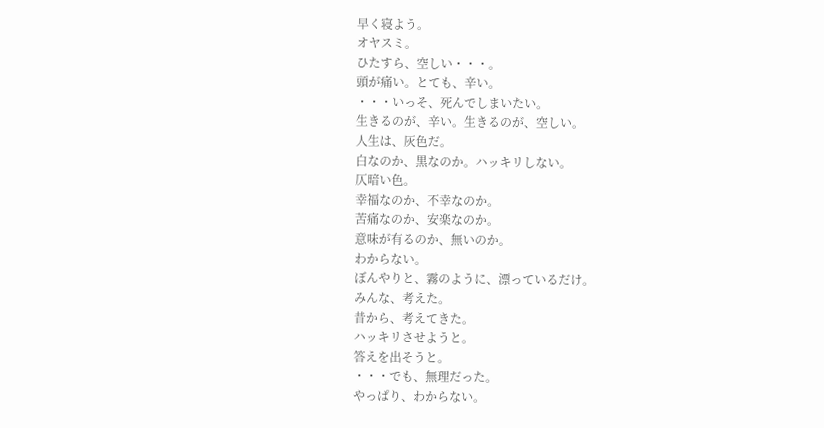早く寝よう。
オヤスミ。
ひたすら、空しい・・・。
頭が痛い。とても、辛い。
・・・いっそ、死んでしまいたい。
生きるのが、辛い。生きるのが、空しい。
人生は、灰色だ。
白なのか、黒なのか。ハッキリしない。
仄暗い色。
幸福なのか、不幸なのか。
苦痛なのか、安楽なのか。
意味が有るのか、無いのか。
わからない。
ぼんやりと、霧のように、漂っているだけ。
みんな、考えた。
昔から、考えてきた。
ハッキリさせようと。
答えを出そうと。
・・・でも、無理だった。
やっぱり、わからない。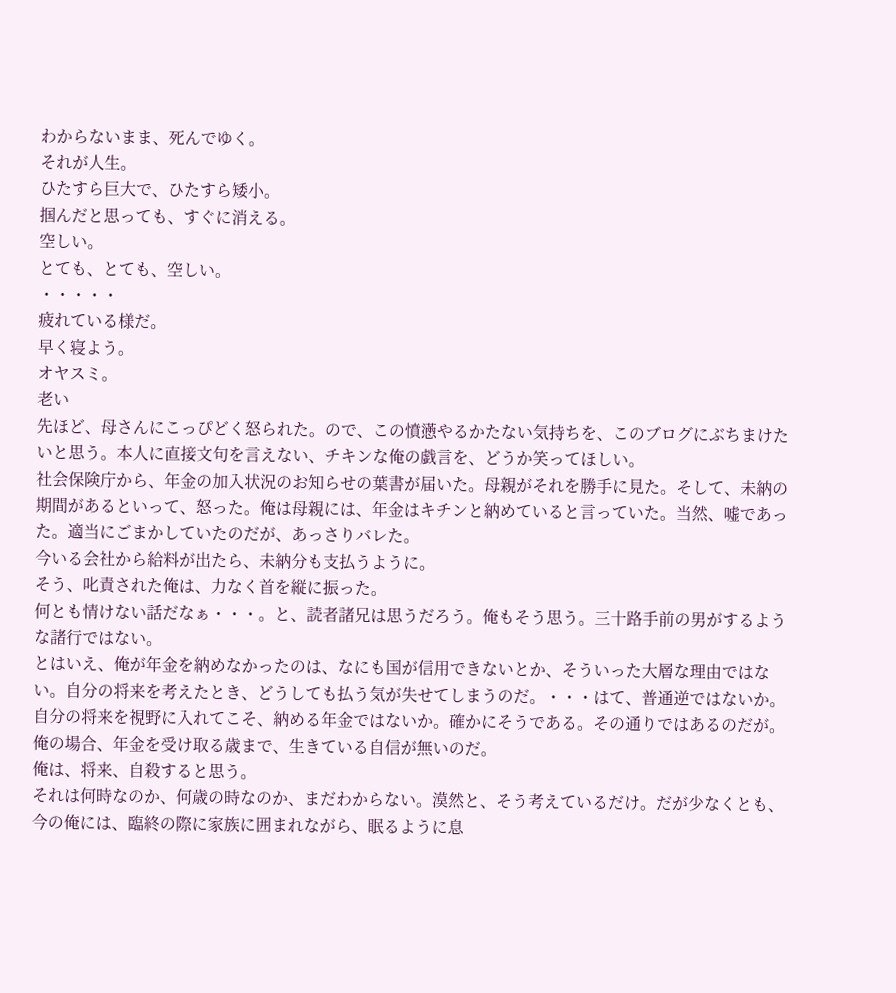わからないまま、死んでゆく。
それが人生。
ひたすら巨大で、ひたすら矮小。
掴んだと思っても、すぐに消える。
空しい。
とても、とても、空しい。
・・・・・
疲れている様だ。
早く寝よう。
オヤスミ。
老い
先ほど、母さんにこっぴどく怒られた。ので、この憤懣やるかたない気持ちを、このブログにぶちまけたいと思う。本人に直接文句を言えない、チキンな俺の戯言を、どうか笑ってほしい。
社会保険庁から、年金の加入状況のお知らせの葉書が届いた。母親がそれを勝手に見た。そして、未納の期間があるといって、怒った。俺は母親には、年金はキチンと納めていると言っていた。当然、嘘であった。適当にごまかしていたのだが、あっさりバレた。
今いる会社から給料が出たら、未納分も支払うように。
そう、叱責された俺は、力なく首を縦に振った。
何とも情けない話だなぁ・・・。と、読者諸兄は思うだろう。俺もそう思う。三十路手前の男がするような諸行ではない。
とはいえ、俺が年金を納めなかったのは、なにも国が信用できないとか、そういった大層な理由ではない。自分の将来を考えたとき、どうしても払う気が失せてしまうのだ。・・・はて、普通逆ではないか。自分の将来を視野に入れてこそ、納める年金ではないか。確かにそうである。その通りではあるのだが。
俺の場合、年金を受け取る歳まで、生きている自信が無いのだ。
俺は、将来、自殺すると思う。
それは何時なのか、何歳の時なのか、まだわからない。漠然と、そう考えているだけ。だが少なくとも、今の俺には、臨終の際に家族に囲まれながら、眠るように息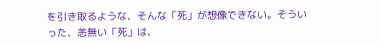を引き取るような、そんな「死」が想像できない。そういった、恙無い「死」は、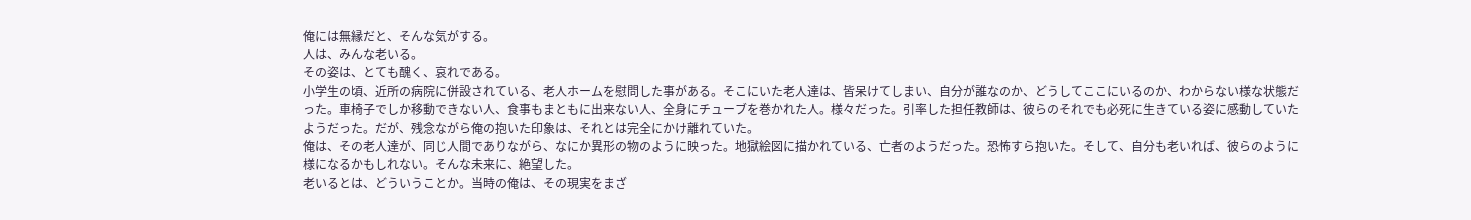俺には無縁だと、そんな気がする。
人は、みんな老いる。
その姿は、とても醜く、哀れである。
小学生の頃、近所の病院に併設されている、老人ホームを慰問した事がある。そこにいた老人達は、皆呆けてしまい、自分が誰なのか、どうしてここにいるのか、わからない様な状態だった。車椅子でしか移動できない人、食事もまともに出来ない人、全身にチューブを巻かれた人。様々だった。引率した担任教師は、彼らのそれでも必死に生きている姿に感動していたようだった。だが、残念ながら俺の抱いた印象は、それとは完全にかけ離れていた。
俺は、その老人達が、同じ人間でありながら、なにか異形の物のように映った。地獄絵図に描かれている、亡者のようだった。恐怖すら抱いた。そして、自分も老いれば、彼らのように様になるかもしれない。そんな未来に、絶望した。
老いるとは、どういうことか。当時の俺は、その現実をまざ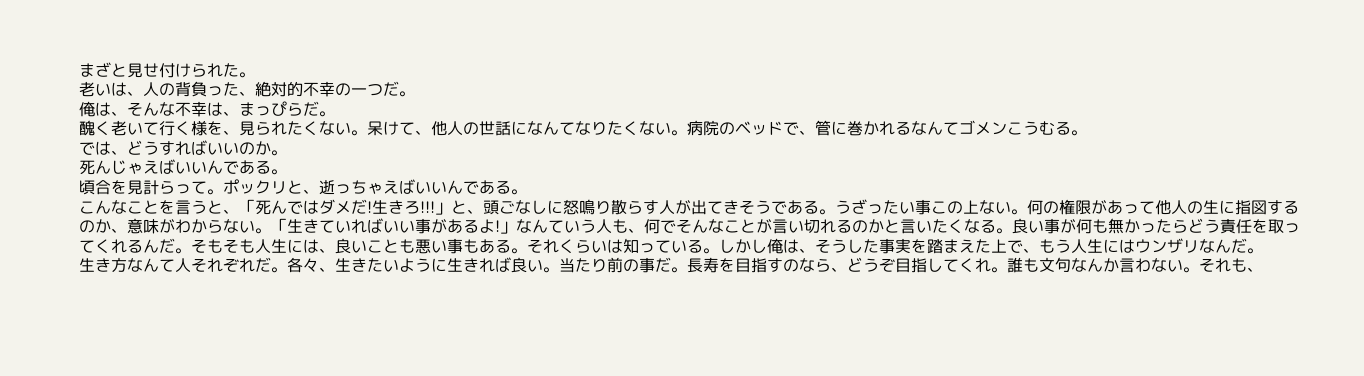まざと見せ付けられた。
老いは、人の背負った、絶対的不幸の一つだ。
俺は、そんな不幸は、まっぴらだ。
醜く老いて行く様を、見られたくない。呆けて、他人の世話になんてなりたくない。病院のベッドで、管に巻かれるなんてゴメンこうむる。
では、どうすればいいのか。
死んじゃえばいいんである。
頃合を見計らって。ポックリと、逝っちゃえばいいんである。
こんなことを言うと、「死んではダメだ!生きろ!!!」と、頭ごなしに怒鳴り散らす人が出てきそうである。うざったい事この上ない。何の権限があって他人の生に指図するのか、意味がわからない。「生きていればいい事があるよ!」なんていう人も、何でそんなことが言い切れるのかと言いたくなる。良い事が何も無かったらどう責任を取ってくれるんだ。そもそも人生には、良いことも悪い事もある。それくらいは知っている。しかし俺は、そうした事実を踏まえた上で、もう人生にはウンザリなんだ。
生き方なんて人それぞれだ。各々、生きたいように生きれば良い。当たり前の事だ。長寿を目指すのなら、どうぞ目指してくれ。誰も文句なんか言わない。それも、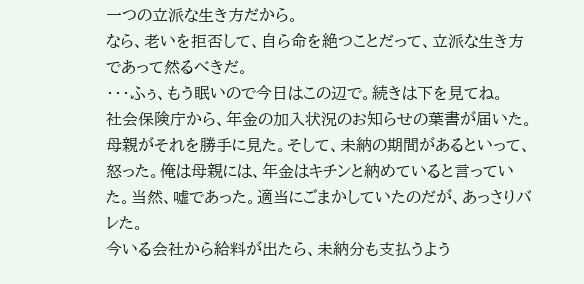一つの立派な生き方だから。
なら、老いを拒否して、自ら命を絶つことだって、立派な生き方であって然るべきだ。
・・・ふぅ、もう眠いので今日はこの辺で。続きは下を見てね。
社会保険庁から、年金の加入状況のお知らせの葉書が届いた。母親がそれを勝手に見た。そして、未納の期間があるといって、怒った。俺は母親には、年金はキチンと納めていると言っていた。当然、嘘であった。適当にごまかしていたのだが、あっさりバレた。
今いる会社から給料が出たら、未納分も支払うよう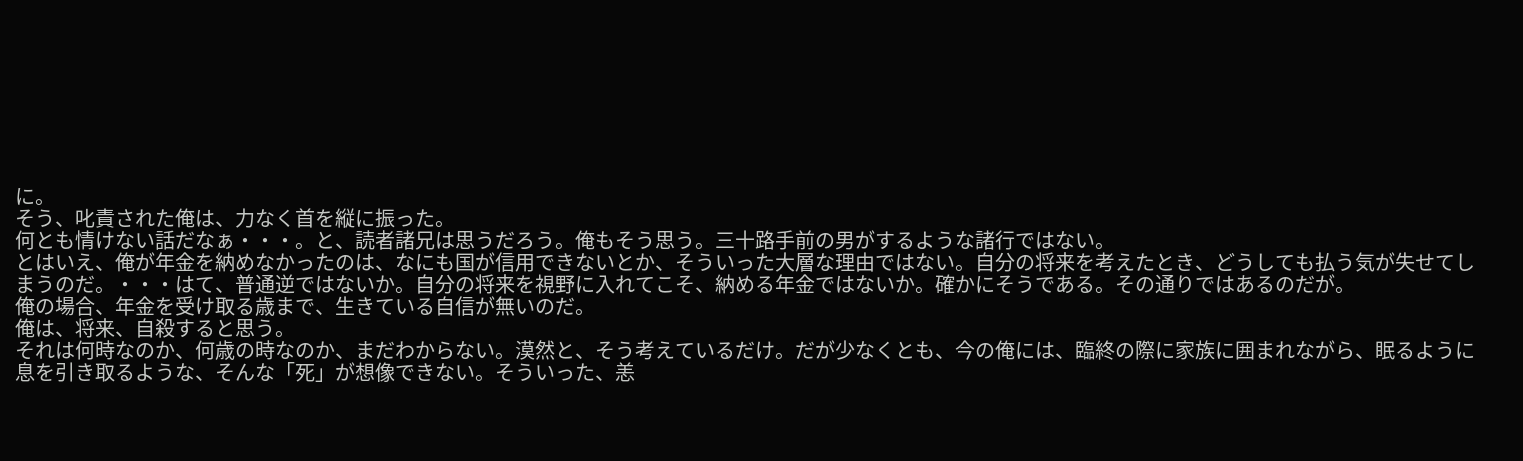に。
そう、叱責された俺は、力なく首を縦に振った。
何とも情けない話だなぁ・・・。と、読者諸兄は思うだろう。俺もそう思う。三十路手前の男がするような諸行ではない。
とはいえ、俺が年金を納めなかったのは、なにも国が信用できないとか、そういった大層な理由ではない。自分の将来を考えたとき、どうしても払う気が失せてしまうのだ。・・・はて、普通逆ではないか。自分の将来を視野に入れてこそ、納める年金ではないか。確かにそうである。その通りではあるのだが。
俺の場合、年金を受け取る歳まで、生きている自信が無いのだ。
俺は、将来、自殺すると思う。
それは何時なのか、何歳の時なのか、まだわからない。漠然と、そう考えているだけ。だが少なくとも、今の俺には、臨終の際に家族に囲まれながら、眠るように息を引き取るような、そんな「死」が想像できない。そういった、恙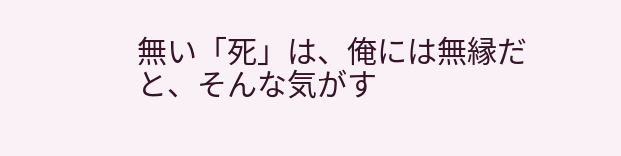無い「死」は、俺には無縁だと、そんな気がす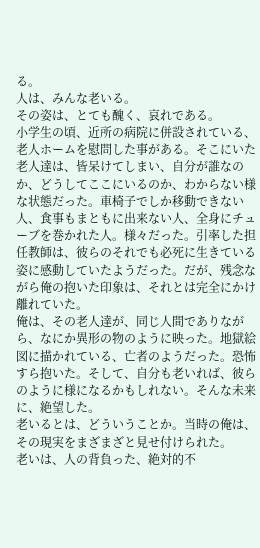る。
人は、みんな老いる。
その姿は、とても醜く、哀れである。
小学生の頃、近所の病院に併設されている、老人ホームを慰問した事がある。そこにいた老人達は、皆呆けてしまい、自分が誰なのか、どうしてここにいるのか、わからない様な状態だった。車椅子でしか移動できない人、食事もまともに出来ない人、全身にチューブを巻かれた人。様々だった。引率した担任教師は、彼らのそれでも必死に生きている姿に感動していたようだった。だが、残念ながら俺の抱いた印象は、それとは完全にかけ離れていた。
俺は、その老人達が、同じ人間でありながら、なにか異形の物のように映った。地獄絵図に描かれている、亡者のようだった。恐怖すら抱いた。そして、自分も老いれば、彼らのように様になるかもしれない。そんな未来に、絶望した。
老いるとは、どういうことか。当時の俺は、その現実をまざまざと見せ付けられた。
老いは、人の背負った、絶対的不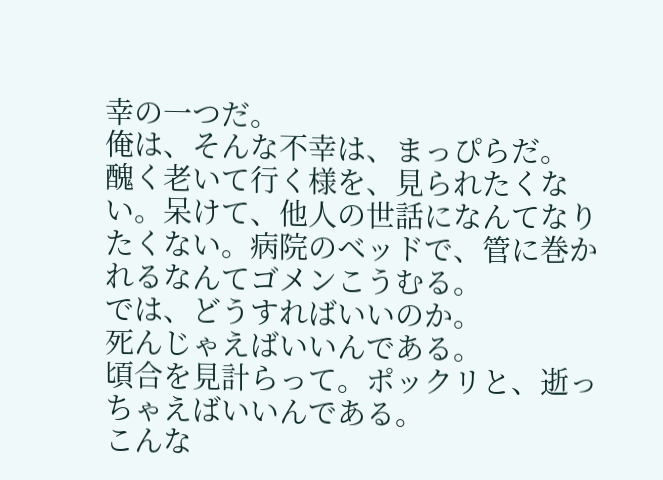幸の一つだ。
俺は、そんな不幸は、まっぴらだ。
醜く老いて行く様を、見られたくない。呆けて、他人の世話になんてなりたくない。病院のベッドで、管に巻かれるなんてゴメンこうむる。
では、どうすればいいのか。
死んじゃえばいいんである。
頃合を見計らって。ポックリと、逝っちゃえばいいんである。
こんな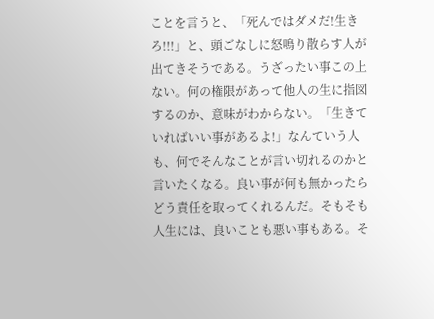ことを言うと、「死んではダメだ!生きろ!!!」と、頭ごなしに怒鳴り散らす人が出てきそうである。うざったい事この上ない。何の権限があって他人の生に指図するのか、意味がわからない。「生きていればいい事があるよ!」なんていう人も、何でそんなことが言い切れるのかと言いたくなる。良い事が何も無かったらどう責任を取ってくれるんだ。そもそも人生には、良いことも悪い事もある。そ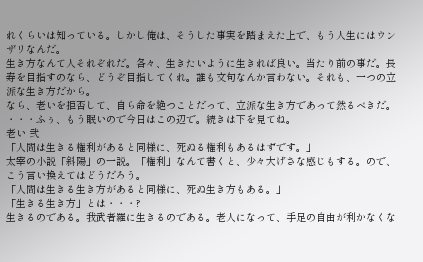れくらいは知っている。しかし俺は、そうした事実を踏まえた上で、もう人生にはウンザリなんだ。
生き方なんて人それぞれだ。各々、生きたいように生きれば良い。当たり前の事だ。長寿を目指すのなら、どうぞ目指してくれ。誰も文句なんか言わない。それも、一つの立派な生き方だから。
なら、老いを拒否して、自ら命を絶つことだって、立派な生き方であって然るべきだ。
・・・ふぅ、もう眠いので今日はこの辺で。続きは下を見てね。
老い 弐
「人間は生きる権利があると同様に、死ぬる権利もあるはずです。」
太宰の小説「斜陽」の一説。「権利」なんて書くと、少々大げさな感じもする。ので、こう言い換えてはどうだろう。
「人間は生きる生き方があると同様に、死ぬ生き方もある。」
「生きる生き方」とは・・・?
生きるのである。我武者羅に生きるのである。老人になって、手足の自由が利かなくな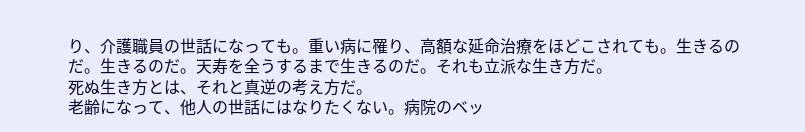り、介護職員の世話になっても。重い病に罹り、高額な延命治療をほどこされても。生きるのだ。生きるのだ。天寿を全うするまで生きるのだ。それも立派な生き方だ。
死ぬ生き方とは、それと真逆の考え方だ。
老齢になって、他人の世話にはなりたくない。病院のベッ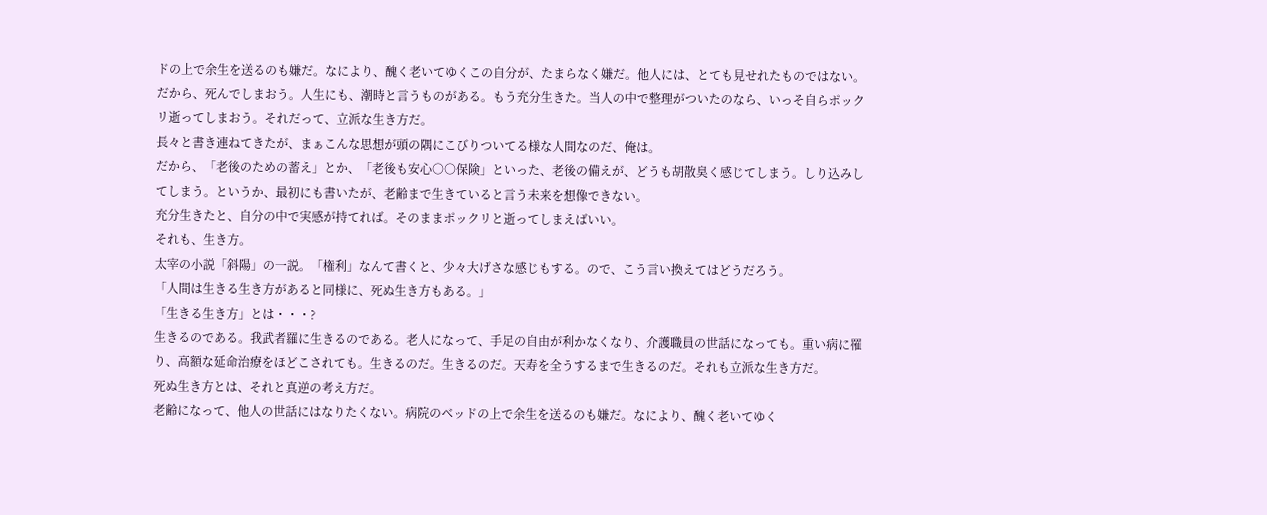ドの上で余生を送るのも嫌だ。なにより、醜く老いてゆくこの自分が、たまらなく嫌だ。他人には、とても見せれたものではない。
だから、死んでしまおう。人生にも、潮時と言うものがある。もう充分生きた。当人の中で整理がついたのなら、いっそ自らポックリ逝ってしまおう。それだって、立派な生き方だ。
長々と書き連ねてきたが、まぁこんな思想が頭の隅にこびりついてる様な人間なのだ、俺は。
だから、「老後のための蓄え」とか、「老後も安心○○保険」といった、老後の備えが、どうも胡散臭く感じてしまう。しり込みしてしまう。というか、最初にも書いたが、老齢まで生きていると言う未来を想像できない。
充分生きたと、自分の中で実感が持てれば。そのままポックリと逝ってしまえばいい。
それも、生き方。
太宰の小説「斜陽」の一説。「権利」なんて書くと、少々大げさな感じもする。ので、こう言い換えてはどうだろう。
「人間は生きる生き方があると同様に、死ぬ生き方もある。」
「生きる生き方」とは・・・?
生きるのである。我武者羅に生きるのである。老人になって、手足の自由が利かなくなり、介護職員の世話になっても。重い病に罹り、高額な延命治療をほどこされても。生きるのだ。生きるのだ。天寿を全うするまで生きるのだ。それも立派な生き方だ。
死ぬ生き方とは、それと真逆の考え方だ。
老齢になって、他人の世話にはなりたくない。病院のベッドの上で余生を送るのも嫌だ。なにより、醜く老いてゆく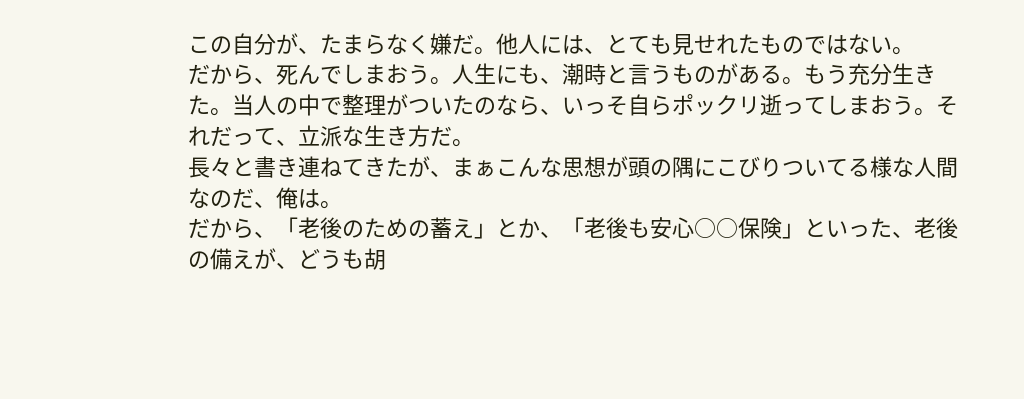この自分が、たまらなく嫌だ。他人には、とても見せれたものではない。
だから、死んでしまおう。人生にも、潮時と言うものがある。もう充分生きた。当人の中で整理がついたのなら、いっそ自らポックリ逝ってしまおう。それだって、立派な生き方だ。
長々と書き連ねてきたが、まぁこんな思想が頭の隅にこびりついてる様な人間なのだ、俺は。
だから、「老後のための蓄え」とか、「老後も安心○○保険」といった、老後の備えが、どうも胡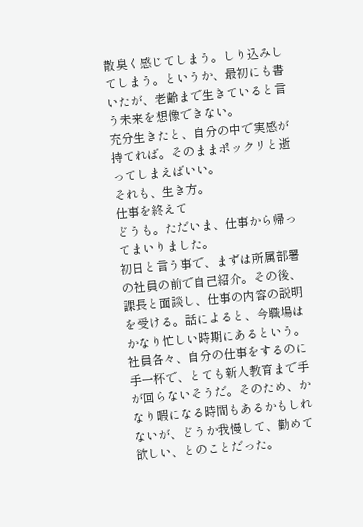散臭く感じてしまう。しり込みしてしまう。というか、最初にも書いたが、老齢まで生きていると言う未来を想像できない。
充分生きたと、自分の中で実感が持てれば。そのままポックリと逝ってしまえばいい。
それも、生き方。
仕事を終えて
どうも。ただいま、仕事から帰ってまいりました。
初日と言う事で、まずは所属部署の社員の前で自己紹介。その後、課長と面談し、仕事の内容の説明を受ける。話によると、今職場はかなり忙しい時期にあるという。社員各々、自分の仕事をするのに手一杯で、とても新人教育まで手が回らないそうだ。そのため、かなり暇になる時間もあるかもしれないが、どうか我慢して、勤めて欲しい、とのことだった。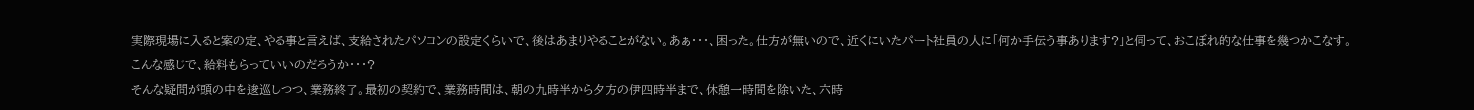実際現場に入ると案の定、やる事と言えば、支給されたパソコンの設定くらいで、後はあまりやることがない。あぁ・・・、困った。仕方が無いので、近くにいたパート社員の人に「何か手伝う事あります?」と伺って、おこぼれ的な仕事を幾つかこなす。
こんな感じで、給料もらっていいのだろうか・・・?
そんな疑問が頭の中を逡巡しつつ、業務終了。最初の契約で、業務時間は、朝の九時半から夕方の伊四時半まで、休憩一時間を除いた、六時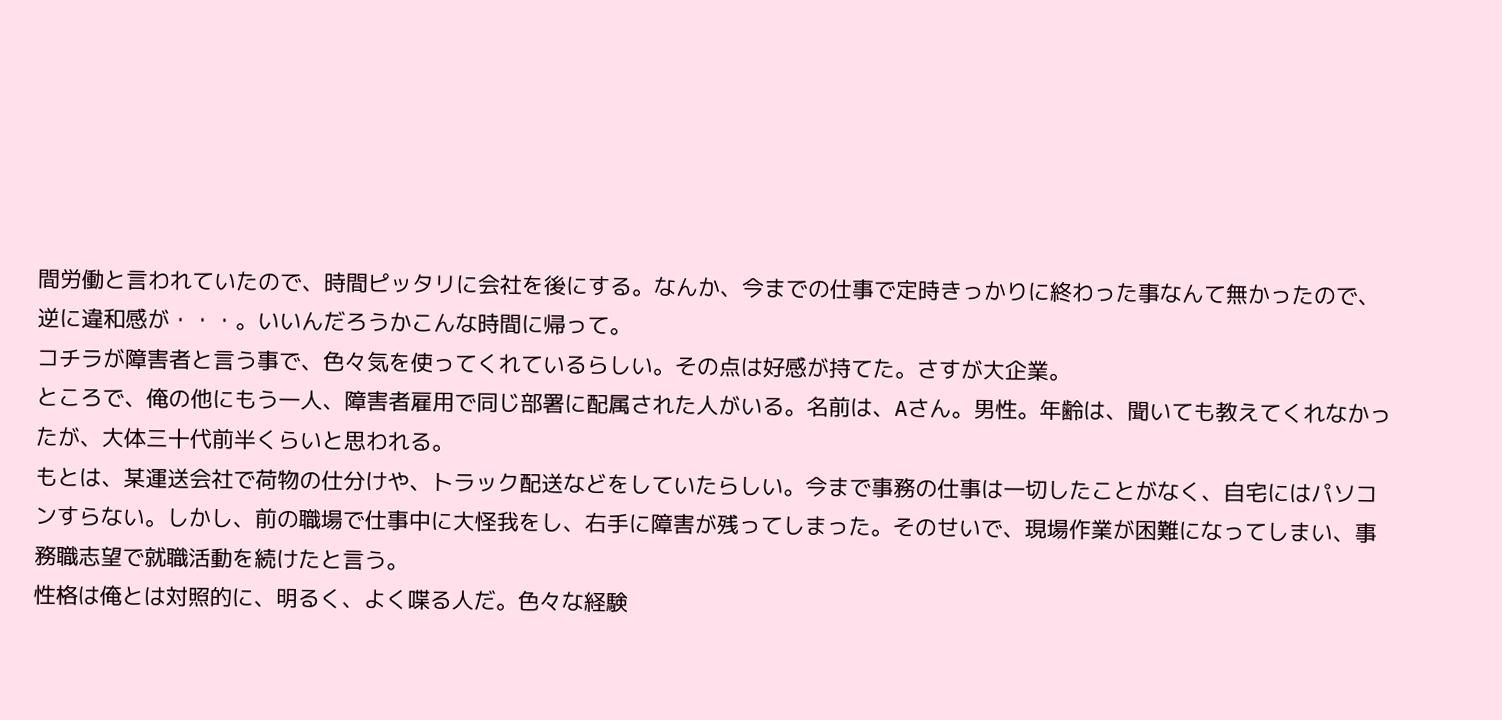間労働と言われていたので、時間ピッタリに会社を後にする。なんか、今までの仕事で定時きっかりに終わった事なんて無かったので、逆に違和感が・・・。いいんだろうかこんな時間に帰って。
コチラが障害者と言う事で、色々気を使ってくれているらしい。その点は好感が持てた。さすが大企業。
ところで、俺の他にもう一人、障害者雇用で同じ部署に配属された人がいる。名前は、Aさん。男性。年齢は、聞いても教えてくれなかったが、大体三十代前半くらいと思われる。
もとは、某運送会社で荷物の仕分けや、トラック配送などをしていたらしい。今まで事務の仕事は一切したことがなく、自宅にはパソコンすらない。しかし、前の職場で仕事中に大怪我をし、右手に障害が残ってしまった。そのせいで、現場作業が困難になってしまい、事務職志望で就職活動を続けたと言う。
性格は俺とは対照的に、明るく、よく喋る人だ。色々な経験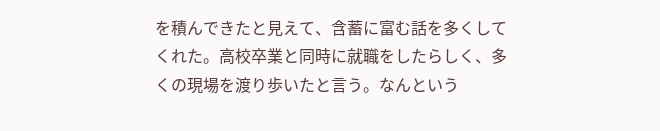を積んできたと見えて、含蓄に富む話を多くしてくれた。高校卒業と同時に就職をしたらしく、多くの現場を渡り歩いたと言う。なんという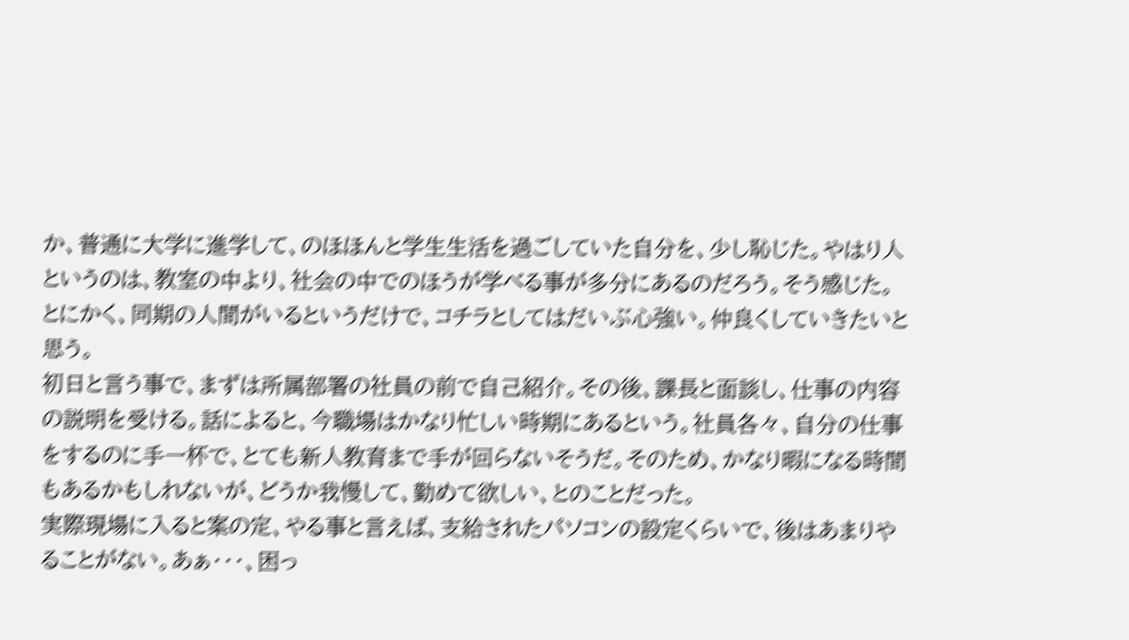か、普通に大学に進学して、のほほんと学生生活を過ごしていた自分を、少し恥じた。やはり人というのは、教室の中より、社会の中でのほうが学べる事が多分にあるのだろう。そう感じた。
とにかく、同期の人間がいるというだけで、コチラとしてはだいぶ心強い。仲良くしていきたいと思う。
初日と言う事で、まずは所属部署の社員の前で自己紹介。その後、課長と面談し、仕事の内容の説明を受ける。話によると、今職場はかなり忙しい時期にあるという。社員各々、自分の仕事をするのに手一杯で、とても新人教育まで手が回らないそうだ。そのため、かなり暇になる時間もあるかもしれないが、どうか我慢して、勤めて欲しい、とのことだった。
実際現場に入ると案の定、やる事と言えば、支給されたパソコンの設定くらいで、後はあまりやることがない。あぁ・・・、困っ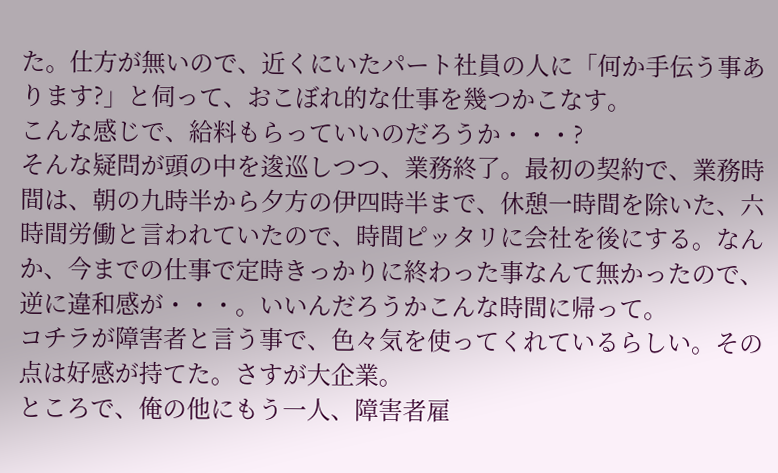た。仕方が無いので、近くにいたパート社員の人に「何か手伝う事あります?」と伺って、おこぼれ的な仕事を幾つかこなす。
こんな感じで、給料もらっていいのだろうか・・・?
そんな疑問が頭の中を逡巡しつつ、業務終了。最初の契約で、業務時間は、朝の九時半から夕方の伊四時半まで、休憩一時間を除いた、六時間労働と言われていたので、時間ピッタリに会社を後にする。なんか、今までの仕事で定時きっかりに終わった事なんて無かったので、逆に違和感が・・・。いいんだろうかこんな時間に帰って。
コチラが障害者と言う事で、色々気を使ってくれているらしい。その点は好感が持てた。さすが大企業。
ところで、俺の他にもう一人、障害者雇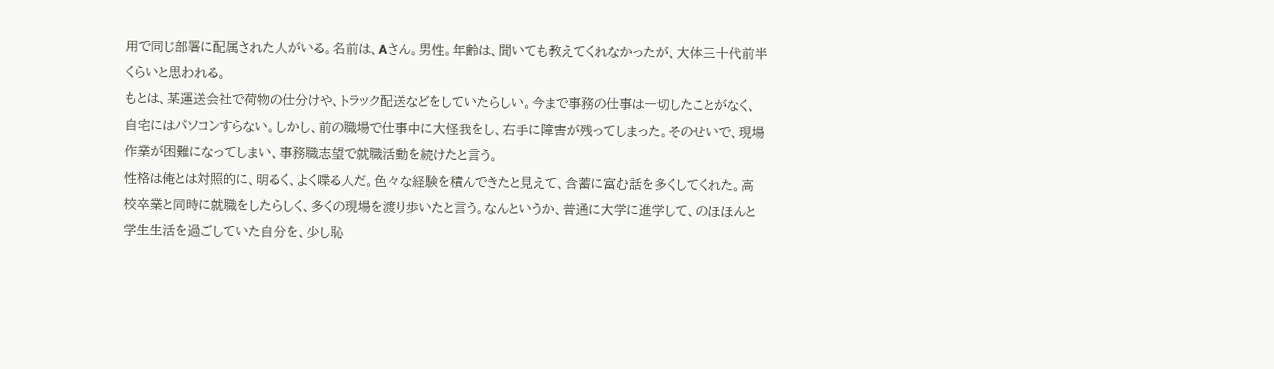用で同じ部署に配属された人がいる。名前は、Aさん。男性。年齢は、聞いても教えてくれなかったが、大体三十代前半くらいと思われる。
もとは、某運送会社で荷物の仕分けや、トラック配送などをしていたらしい。今まで事務の仕事は一切したことがなく、自宅にはパソコンすらない。しかし、前の職場で仕事中に大怪我をし、右手に障害が残ってしまった。そのせいで、現場作業が困難になってしまい、事務職志望で就職活動を続けたと言う。
性格は俺とは対照的に、明るく、よく喋る人だ。色々な経験を積んできたと見えて、含蓄に富む話を多くしてくれた。高校卒業と同時に就職をしたらしく、多くの現場を渡り歩いたと言う。なんというか、普通に大学に進学して、のほほんと学生生活を過ごしていた自分を、少し恥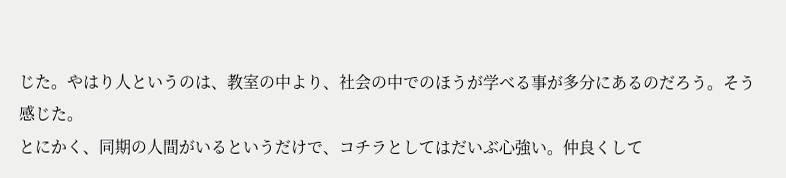じた。やはり人というのは、教室の中より、社会の中でのほうが学べる事が多分にあるのだろう。そう感じた。
とにかく、同期の人間がいるというだけで、コチラとしてはだいぶ心強い。仲良くして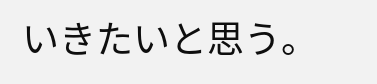いきたいと思う。